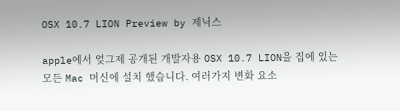OSX 10.7 LION Preview by 제닉스

apple에서 엊그제 공개된 개발자용 OSX 10.7 LION을 집에 있는 모든 Mac 머신에 설치 했습니다. 여러가지 변화 요소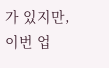가 있지만, 이번 업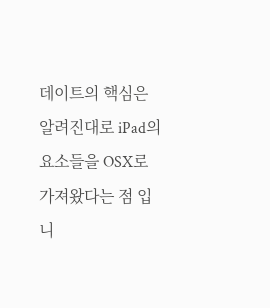데이트의 핵심은 알려진대로 iPad의 요소들을 OSX로 가져왔다는 점 입니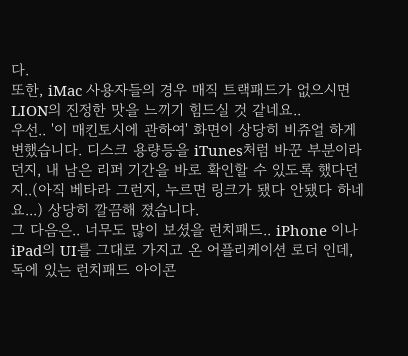다.
또한, iMac 사용자들의 경우 매직 트랙패드가 없으시면 LION의 진정한 맛을 느끼기 힘드실 것 같네요..
우선.. '이 매킨토시에 관하여' 화면이 상당히 비쥬얼 하게 변했습니다. 디스크 용량등을 iTunes처럼 바꾼 부분이라던지, 내 남은 리퍼 기간을 바로 확인할 수 있도록 했다던지..(아직 베타라 그런지, 누르면 링크가 됐다 안됐다 하네요...) 상당히 깔끔해 졌습니다.
그 다음은.. 너무도 많이 보셨을 런치패드.. iPhone 이나 iPad의 UI를 그대로 가지고 온 어플리케이션 로더 인데, 독에 있는 런치패드 아이콘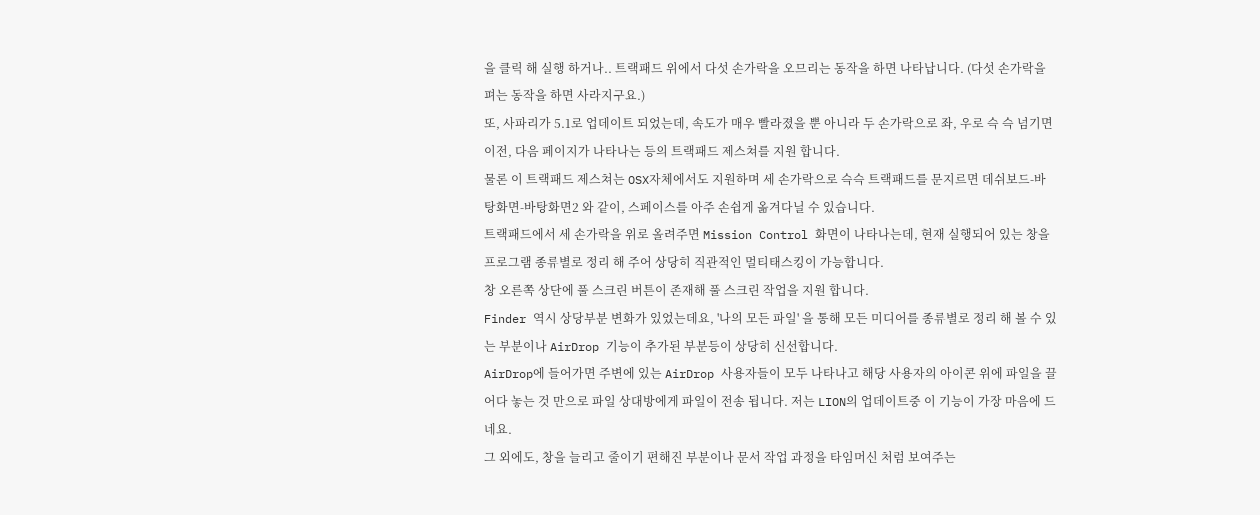을 클릭 해 실행 하거나.. 트랙패드 위에서 다섯 손가락을 오므리는 동작을 하면 나타납니다. (다섯 손가락을 펴는 동작을 하면 사라지구요.)
또, 사파리가 5.1로 업데이트 되었는데, 속도가 매우 빨라졌을 뿐 아니라 두 손가락으로 좌, 우로 슥 슥 넘기면 이전, 다음 페이지가 나타나는 등의 트랙패드 제스쳐를 지원 합니다.
물론 이 트랙패드 제스쳐는 OSX자체에서도 지원하며 세 손가락으로 슥슥 트랙패드를 문지르면 데쉬보드-바탕화면-바탕화면2 와 같이, 스페이스를 아주 손쉽게 옮겨다닐 수 있습니다.
트랙패드에서 세 손가락을 위로 올려주면 Mission Control 화면이 나타나는데, 현재 실행되어 있는 창을 프로그램 종류별로 정리 해 주어 상당히 직관적인 멀티태스킹이 가능합니다.
창 오른쪽 상단에 풀 스크린 버튼이 존재해 풀 스크린 작업을 지원 합니다.
Finder 역시 상당부분 변화가 있었는데요, '나의 모든 파일' 을 통해 모든 미디어를 종류별로 정리 해 볼 수 있는 부분이나 AirDrop 기능이 추가된 부분등이 상당히 신선합니다.
AirDrop에 들어가면 주변에 있는 AirDrop 사용자들이 모두 나타나고 해당 사용자의 아이콘 위에 파일을 끌어다 놓는 것 만으로 파일 상대방에게 파일이 전송 됩니다. 저는 LION의 업데이트중 이 기능이 가장 마음에 드네요.
그 외에도, 창을 늘리고 줄이기 편해진 부분이나 문서 작업 과정을 타임머신 처럼 보여주는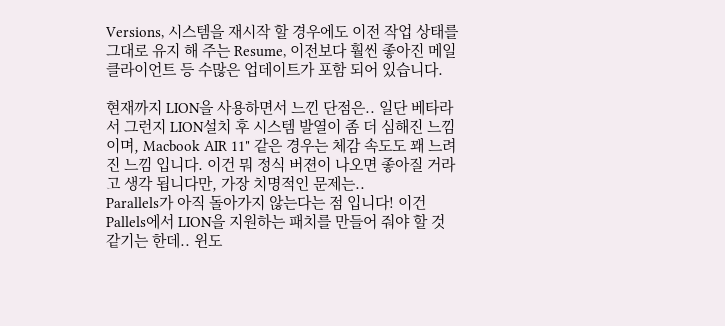Versions, 시스템을 재시작 할 경우에도 이전 작업 상태를 그대로 유지 해 주는 Resume, 이전보다 훨씬 좋아진 메일 클라이언트 등 수많은 업데이트가 포함 되어 있습니다.

현재까지 LION을 사용하면서 느낀 단점은.. 일단 베타라서 그런지 LION설치 후 시스템 발열이 좀 더 심해진 느낌 이며, Macbook AIR 11" 같은 경우는 체감 속도도 꽤 느려진 느낌 입니다. 이건 뭐 정식 버젼이 나오면 좋아질 거라고 생각 됩니다만, 가장 치명적인 문제는..
Parallels가 아직 돌아가지 않는다는 점 입니다! 이건 Pallels에서 LION을 지원하는 패치를 만들어 줘야 할 것 같기는 한데.. 윈도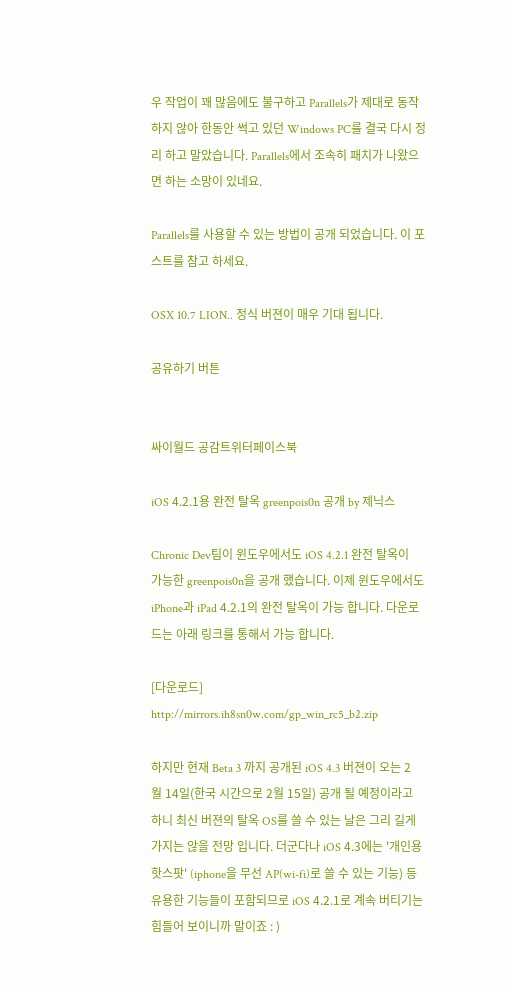우 작업이 꽤 많음에도 불구하고 Parallels가 제대로 동작하지 않아 한동안 썩고 있던 Windows PC를 결국 다시 정리 하고 말았습니다. Parallels에서 조속히 패치가 나왔으면 하는 소망이 있네요.

Parallels를 사용할 수 있는 방법이 공개 되었습니다. 이 포스트를 참고 하세요.

OSX 10.7 LION.. 정식 버젼이 매우 기대 됩니다.

공유하기 버튼


싸이월드 공감트위터페이스북

iOS 4.2.1용 완전 탈옥 greenpois0n 공개 by 제닉스

Chronic Dev팀이 윈도우에서도 iOS 4.2.1 완전 탈옥이 가능한 greenpois0n을 공개 했습니다. 이제 윈도우에서도 iPhone과 iPad 4.2.1의 완전 탈옥이 가능 합니다. 다운로드는 아래 링크를 통해서 가능 합니다.

[다운로드] http://mirrors.ih8sn0w.com/gp_win_rc5_b2.zip

하지만 현재 Beta 3 까지 공개된 iOS 4.3 버젼이 오는 2월 14일(한국 시간으로 2월 15일) 공개 될 예정이라고 하니 최신 버젼의 탈옥 OS를 쓸 수 있는 날은 그리 길게 가지는 않을 전망 입니다. 더군다나 iOS 4.3에는 '개인용 핫스팟' (iphone을 무선 AP(wi-fi)로 쓸 수 있는 기능) 등 유용한 기능들이 포함되므로 iOS 4.2.1로 계속 버티기는 힘들어 보이니까 말이죠 : )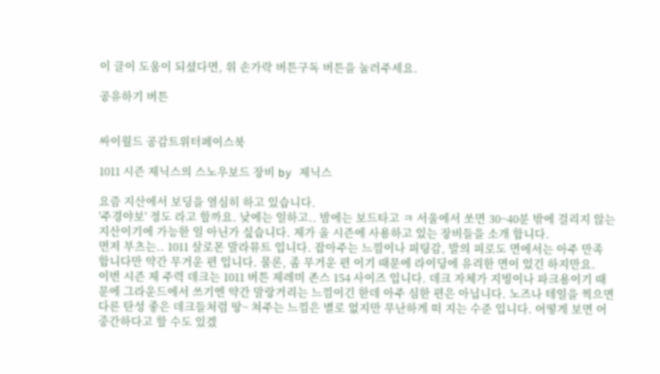이 글이 도움이 되셨다면, 위 손가락 버튼구독 버튼을 눌러주세요.

공유하기 버튼


싸이월드 공감트위터페이스북

1011 시즌 제닉스의 스노우보드 장비 by 제닉스

요즘 지산에서 보딩을 열심히 하고 있습니다.
'주경야보' 정도 라고 할까요. 낮에는 일하고.. 밤에는 보드타고 ㅋ 서울에서 쏘면 30~40분 밖에 걸리지 않는 지산이기에 가능한 일 아닌가 싶습니다. 제가 올 시즌에 사용하고 있는 장비들을 소개 합니다.
먼저 부츠는.. 1011 살로몬 말라뮤트 입니다. 잡아주는 느낌이나 피팅감, 발의 피로도 면에서는 아주 만족 합니다만 약간 무거운 편 입니다. 물론, 좀 무거운 편 이기 때문에 라이딩에 유리한 면이 있긴 하지만요.
이번 시즌 제 주력 데크는 1011 버튼 제레미 존스 154 사이즈 입니다. 데크 자체가 지빙이나 파크용이기 때문에 그라운드에서 쓰기엔 약간 말랑거리는 느낌이긴 한데 아주 심한 편은 아닙니다. 노즈나 테일을 찍으면 다른 탄성 좋은 데크들처럼 땅~ 쳐주는 느낌은 별로 없지만 무난하게 떠 지는 수준 입니다. 어떻게 보면 어중간하다고 할 수도 있겠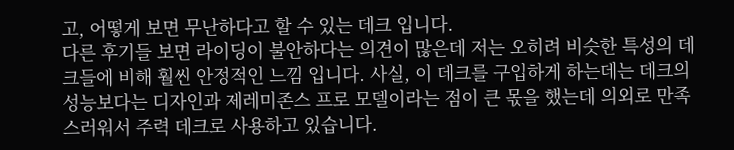고, 어떻게 보면 무난하다고 할 수 있는 데크 입니다.
다른 후기들 보면 라이딩이 불안하다는 의견이 많은데 저는 오히려 비슷한 특성의 데크들에 비해 훨씬 안정적인 느낌 입니다. 사실, 이 데크를 구입하게 하는데는 데크의 성능보다는 디자인과 제레미존스 프로 모델이라는 점이 큰 몫을 했는데 의외로 만족 스러워서 주력 데크로 사용하고 있습니다.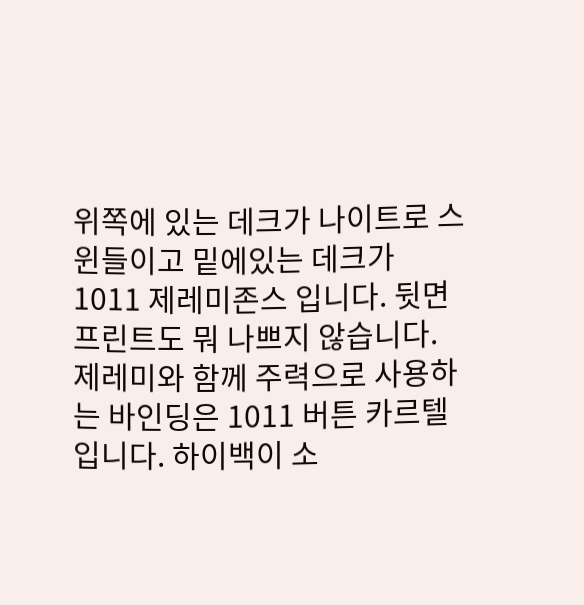위쪽에 있는 데크가 나이트로 스윈들이고 밑에있는 데크가 1011 제레미존스 입니다. 뒷면 프린트도 뭐 나쁘지 않습니다.
제레미와 함께 주력으로 사용하는 바인딩은 1011 버튼 카르텔 입니다. 하이백이 소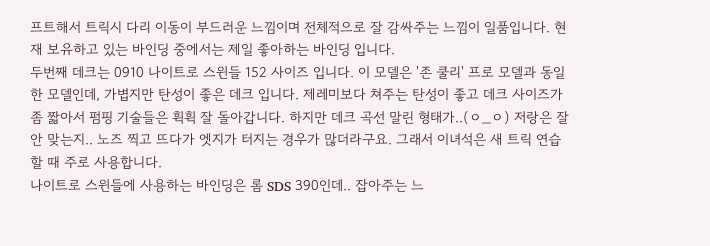프트해서 트릭시 다리 이동이 부드러운 느낌이며 전체적으로 잘 감싸주는 느낌이 일품입니다. 현재 보유하고 있는 바인딩 중에서는 제일 좋아하는 바인딩 입니다.
두번째 데크는 0910 나이트로 스윈들 152 사이즈 입니다. 이 모델은 '존 쿨리' 프로 모델과 동일한 모델인데, 가볍지만 탄성이 좋은 데크 입니다. 제레미보다 쳐주는 탄성이 좋고 데크 사이즈가 좀 짧아서 펌핑 기술들은 휙휙 잘 돌아갑니다. 하지만 데크 곡선 말린 형태가..(ㅇ_ㅇ) 저랑은 잘 안 맞는지.. 노즈 찍고 뜨다가 엣지가 터지는 경우가 많더라구요. 그래서 이녀석은 새 트릭 연습할 때 주로 사용합니다.
나이트로 스윈들에 사용하는 바인딩은 롬 SDS 390인데.. 잡아주는 느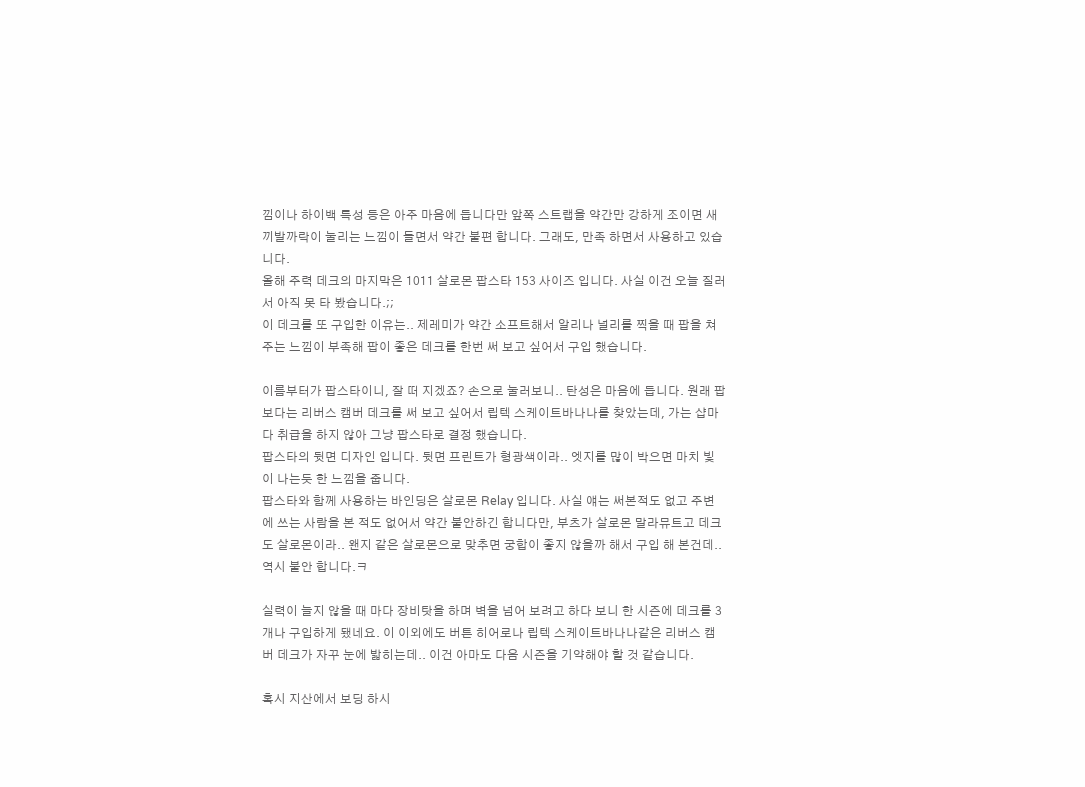낌이나 하이백 특성 등은 아주 마음에 듭니다만 앞쪽 스트랩을 약간만 강하게 조이면 새끼발까락이 눌리는 느낌이 들면서 약간 불편 합니다. 그래도, 만족 하면서 사용하고 있습니다.
올해 주력 데크의 마지막은 1011 살로몬 팝스타 153 사이즈 입니다. 사실 이건 오늘 질러서 아직 못 타 봤습니다.;;
이 데크를 또 구입한 이유는.. 제레미가 약간 소프트해서 알리나 널리를 찍을 때 팝을 쳐 주는 느낌이 부족해 팝이 좋은 데크를 한번 써 보고 싶어서 구입 했습니다.

이름부터가 팝스타이니, 잘 떠 지겠죠? 손으로 눌러보니.. 탄성은 마음에 듭니다. 원래 팝 보다는 리버스 캠버 데크를 써 보고 싶어서 립텍 스케이트바나나를 찾았는데, 가는 샵마다 취급을 하지 않아 그냥 팝스타로 결정 했습니다.
팝스타의 뒷면 디자인 입니다. 뒷면 프린트가 형광색이라.. 엣지를 많이 박으면 마치 빛이 나는듯 한 느낌을 줍니다.
팝스타와 함께 사용하는 바인딩은 살로몬 Relay 입니다. 사실 얘는 써본적도 없고 주변에 쓰는 사람을 본 적도 없어서 약간 불안하긴 합니다만, 부츠가 살로몬 말라뮤트고 데크도 살로몬이라.. 왠지 같은 살로몬으로 맞추면 궁합이 좋지 않을까 해서 구입 해 본건데.. 역시 불안 합니다.ㅋ

실력이 늘지 않을 때 마다 장비탓을 하며 벽을 넘어 보려고 하다 보니 한 시즌에 데크를 3개나 구입하게 됐네요. 이 이외에도 버튼 히어로나 립텍 스케이트바나나같은 리버스 캠버 데크가 자꾸 눈에 밟히는데.. 이건 아마도 다음 시즌을 기약해야 할 것 같습니다.

혹시 지산에서 보딩 하시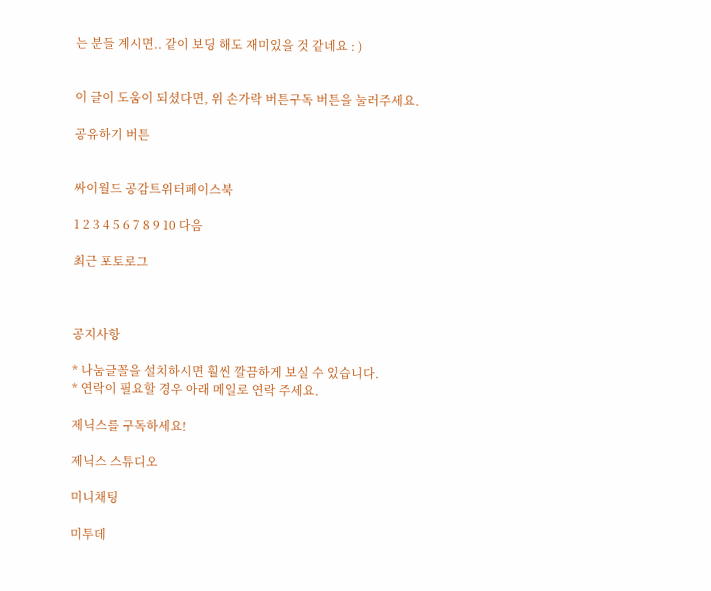는 분들 계시면.. 같이 보딩 해도 재미있을 것 같네요 : )


이 글이 도움이 되셨다면, 위 손가락 버튼구독 버튼을 눌러주세요.

공유하기 버튼


싸이월드 공감트위터페이스북

1 2 3 4 5 6 7 8 9 10 다음

최근 포토로그



공지사항

* 나눔글꼴을 설치하시면 훨씬 깔끔하게 보실 수 있습니다.
* 연락이 필요할 경우 아래 메일로 연락 주세요.

제닉스를 구독하세요!

제닉스 스튜디오

미니채팅

미투데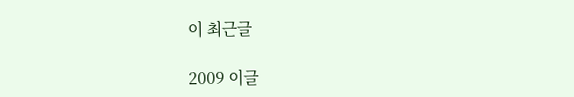이 최근글

2009 이글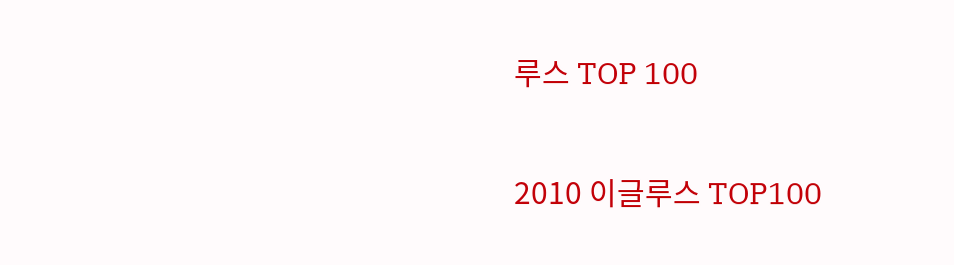루스 TOP 100

2010 이글루스 TOP100